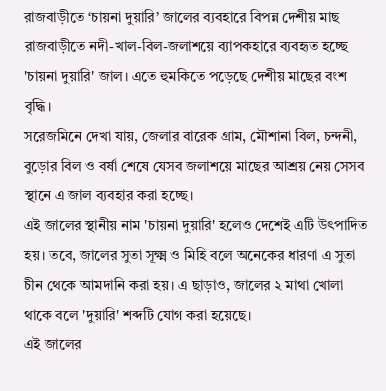রাজবাড়ীতে ‘চায়না দুয়ারি’ জালের ব্যবহারে বিপন্ন দেশীয় মাছ
রাজবাড়ীতে নদী-খাল-বিল-জলাশয়ে ব্যাপকহারে ব্যবহৃত হচ্ছে 'চায়না দুয়ারি' জাল। এতে হুমকিতে পড়েছে দেশীয় মাছের বংশ বৃদ্ধি।
সরেজমিনে দেখা যায়, জেলার বারেক গ্রাম, মৌশানা বিল, চন্দনী, বুড়োর বিল ও বর্ষা শেষে যেসব জলাশয়ে মাছের আশ্রয় নেয় সেসব স্থানে এ জাল ব্যবহার করা হচ্ছে।
এই জালের স্থানীয় নাম 'চায়না দুয়ারি' হলেও দেশেই এটি উৎপাদিত হয়। তবে, জালের সুতা সূক্ষ্ম ও মিহি বলে অনেকের ধারণা এ সুতা চীন থেকে আমদানি করা হয়। এ ছাড়াও, জালের ২ মাথা খোলা থাকে বলে 'দুয়ারি' শব্দটি যোগ করা হয়েছে।
এই জালের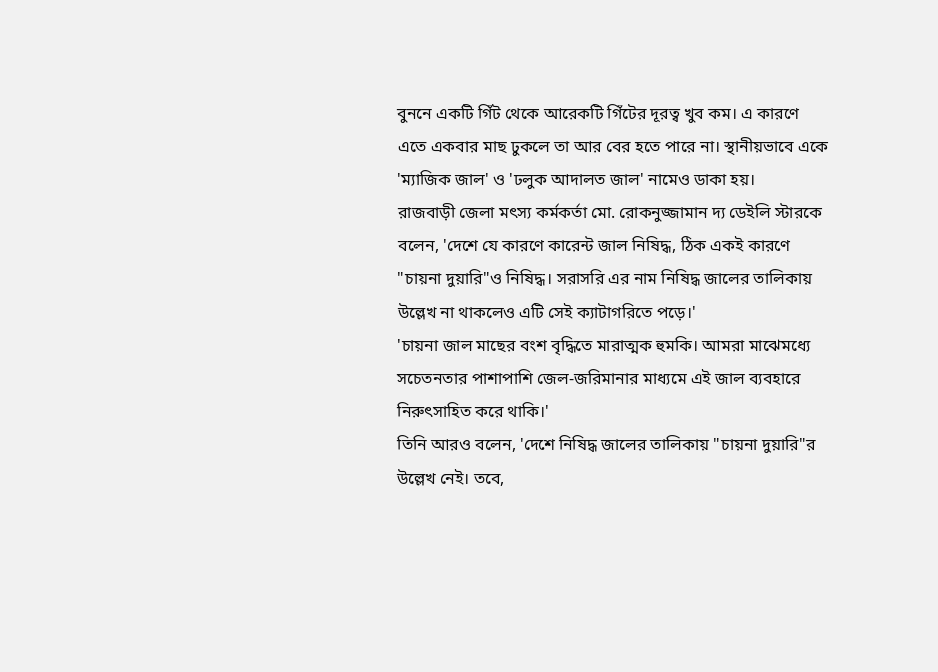বুননে একটি গিঁট থেকে আরেকটি গিঁটের দূরত্ব খুব কম। এ কারণে এতে একবার মাছ ঢুকলে তা আর বের হতে পারে না। স্থানীয়ভাবে একে 'ম্যাজিক জাল' ও 'ঢলুক আদালত জাল' নামেও ডাকা হয়।
রাজবাড়ী জেলা মৎস্য কর্মকর্তা মো. রোকনুজ্জামান দ্য ডেইলি স্টারকে বলেন, 'দেশে যে কারণে কারেন্ট জাল নিষিদ্ধ, ঠিক একই কারণে "চায়না দুয়ারি"ও নিষিদ্ধ। সরাসরি এর নাম নিষিদ্ধ জালের তালিকায় উল্লেখ না থাকলেও এটি সেই ক্যাটাগরিতে পড়ে।'
'চায়না জাল মাছের বংশ বৃদ্ধিতে মারাত্মক হুমকি। আমরা মাঝেমধ্যে সচেতনতার পাশাপাশি জেল-জরিমানার মাধ্যমে এই জাল ব্যবহারে নিরুৎসাহিত করে থাকি।'
তিনি আরও বলেন, 'দেশে নিষিদ্ধ জালের তালিকায় "চায়না দুয়ারি"র উল্লেখ নেই। তবে,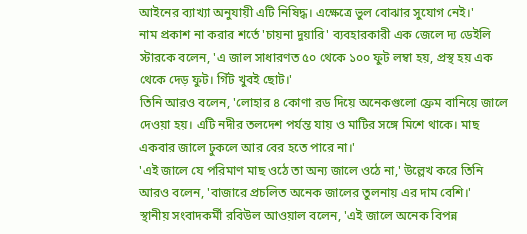আইনের ব্যাখ্যা অনুযায়ী এটি নিষিদ্ধ। এক্ষেত্রে ভুল বোঝার সুযোগ নেই।'
নাম প্রকাশ না করার শর্তে 'চায়না দুয়ারি' ব্যবহারকারী এক জেলে দ্য ডেইলি স্টারকে বলেন, 'এ জাল সাধারণত ৫০ থেকে ১০০ ফুট লম্বা হয়, প্রস্থ হয় এক থেকে দেড় ফুট। গিঁট খুবই ছোট।'
তিনি আরও বলেন, 'লোহার ৪ কোণা রড দিয়ে অনেকগুলো ফ্রেম বানিয়ে জালে দেওয়া হয়। এটি নদীর তলদেশ পর্যন্ত যায় ও মাটির সঙ্গে মিশে থাকে। মাছ একবার জালে ঢুকলে আর বের হতে পারে না।'
'এই জালে যে পরিমাণ মাছ ওঠে তা অন্য জালে ওঠে না,' উল্লেখ করে তিনি আরও বলেন, 'বাজারে প্রচলিত অনেক জালের তুলনায় এর দাম বেশি।'
স্থানীয় সংবাদকর্মী রবিউল আওয়াল বলেন, 'এই জালে অনেক বিপন্ন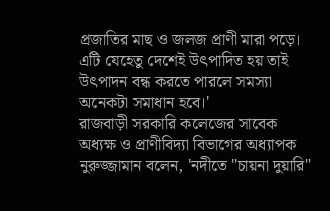প্রজাতির মাছ ও জলজ প্রাণী মারা পড়ে। এটি যেহেতু দেশেই উৎপাদিত হয় তাই উৎপাদন বন্ধ করতে পারলে সমস্যা অনেকটা সমাধান হবে।'
রাজবাড়ী সরকারি কলেজের সাবেক অধ্যক্ষ ও প্রাণীবিদ্যা বিভাগের অধ্যাপক নুরুজ্জামান বলেন, 'নদীতে "চায়না দুয়ারি"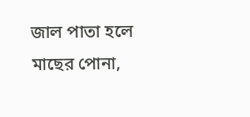জাল পাতা হলে মাছের পোনা,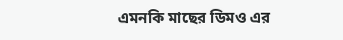এমনকি মাছের ডিমও এর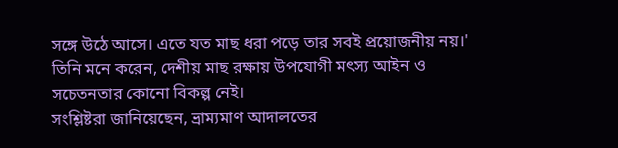সঙ্গে উঠে আসে। এতে যত মাছ ধরা পড়ে তার সবই প্রয়োজনীয় নয়।'
তিনি মনে করেন, দেশীয় মাছ রক্ষায় উপযোগী মৎস্য আইন ও সচেতনতার কোনো বিকল্প নেই।
সংশ্লিষ্টরা জানিয়েছেন, ভ্রাম্যমাণ আদালতের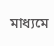মাধ্যমে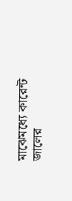মাঝেমধ্যে কারেন্ট জালের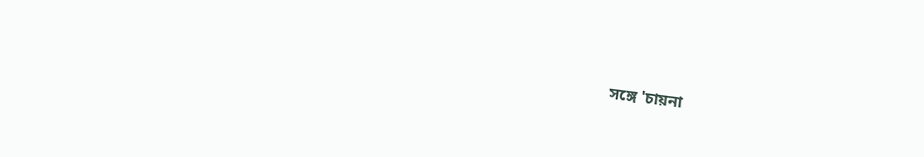সঙ্গে 'চায়না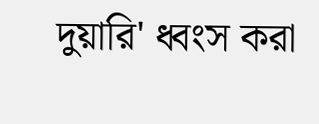দুয়ারি' ধ্বংস করা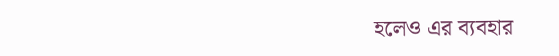হলেও এর ব্যবহার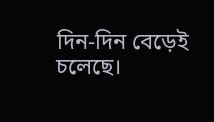দিন-দিন বেড়েই চলেছে।